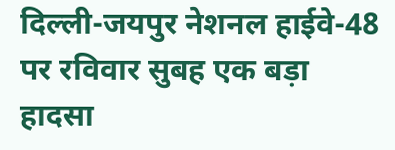दिल्ली-जयपुर नेशनल हाईवे-48 पर रविवार सुबह एक बड़ा हादसा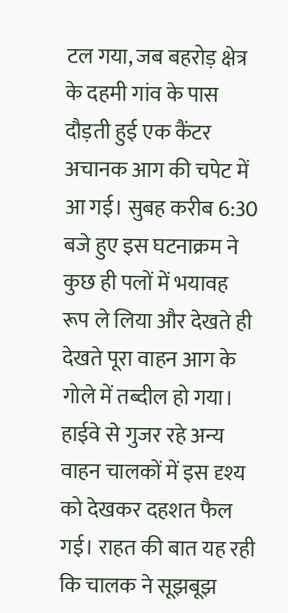टल गया, जब बहरोड़ क्षेत्र के दहमी गांव के पास दौड़ती हुई एक कैंटर अचानक आग की चपेट में आ गई। सुबह करीब 6:30 बजे हुए इस घटनाक्रम ने कुछ ही पलों में भयावह रूप ले लिया और देखते ही देखते पूरा वाहन आग के गोले में तब्दील हो गया। हाईवे से गुजर रहे अन्य वाहन चालकों में इस दृश्य को देखकर दहशत फैल गई। राहत की बात यह रही कि चालक ने सूझबूझ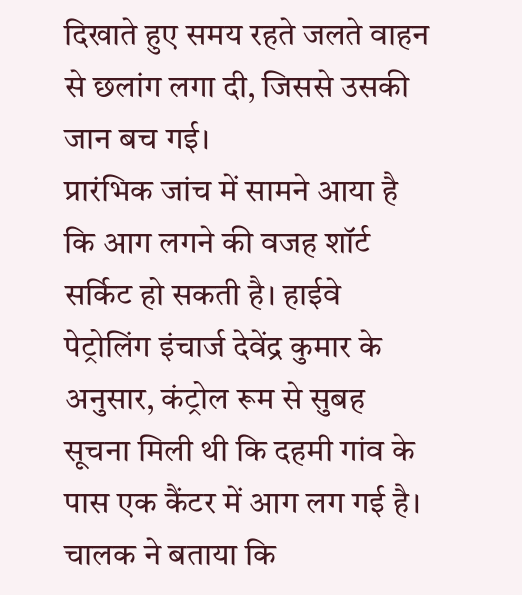दिखाते हुए समय रहते जलते वाहन से छलांग लगा दी, जिससे उसकी जान बच गई।
प्रारंभिक जांच में सामने आया है कि आग लगने की वजह शॉर्ट सर्किट हो सकती है। हाईवे पेट्रोलिंग इंचार्ज देवेंद्र कुमार के अनुसार, कंट्रोल रूम से सुबह सूचना मिली थी कि दहमी गांव के पास एक कैंटर में आग लग गई है। चालक ने बताया कि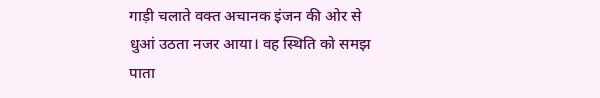गाड़ी चलाते वक्त अचानक इंजन की ओर से धुआं उठता नजर आया। वह स्थिति को समझ पाता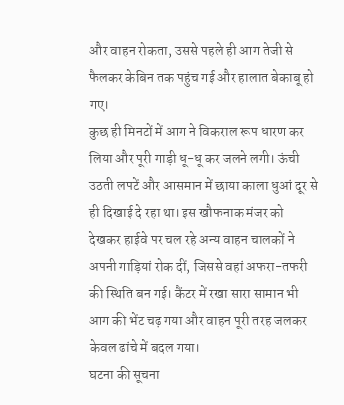और वाहन रोकता, उससे पहले ही आग तेजी से फैलकर केबिन तक पहुंच गई और हालात बेकाबू हो गए।
कुछ ही मिनटों में आग ने विकराल रूप धारण कर लिया और पूरी गाड़ी धू-धू कर जलने लगी। ऊंची उठती लपटें और आसमान में छाया काला धुआं दूर से ही दिखाई दे रहा था। इस खौफनाक मंजर को देखकर हाईवे पर चल रहे अन्य वाहन चालकों ने अपनी गाड़ियां रोक दीं, जिससे वहां अफरा-तफरी की स्थिति बन गई। कैंटर में रखा सारा सामान भी आग की भेंट चढ़ गया और वाहन पूरी तरह जलकर केवल ढांचे में बदल गया।
घटना की सूचना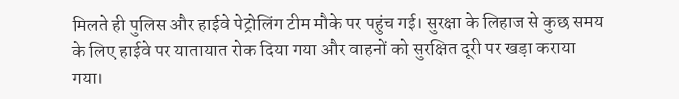मिलते ही पुलिस और हाईवे पेट्रोलिंग टीम मौके पर पहुंच गई। सुरक्षा के लिहाज से कुछ समय के लिए हाईवे पर यातायात रोक दिया गया और वाहनों को सुरक्षित दूरी पर खड़ा कराया गया।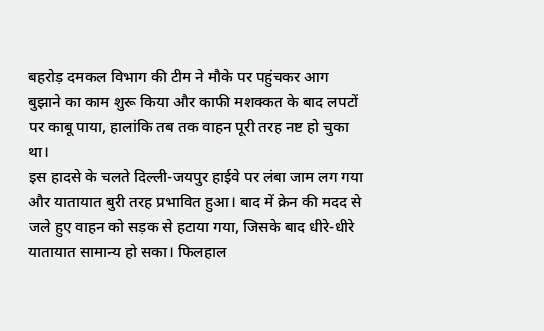बहरोड़ दमकल विभाग की टीम ने मौके पर पहुंचकर आग बुझाने का काम शुरू किया और काफी मशक्कत के बाद लपटों पर काबू पाया, हालांकि तब तक वाहन पूरी तरह नष्ट हो चुका था।
इस हादसे के चलते दिल्ली-जयपुर हाईवे पर लंबा जाम लग गया और यातायात बुरी तरह प्रभावित हुआ। बाद में क्रेन की मदद से जले हुए वाहन को सड़क से हटाया गया, जिसके बाद धीरे-धीरे यातायात सामान्य हो सका। फिलहाल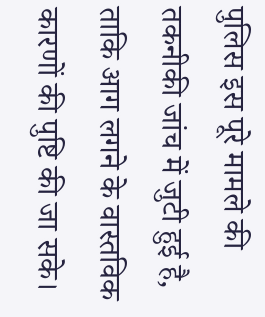पुलिस इस पूरे मामले की तकनीकी जांच में जुटी हुई है, ताकि आग लगने के वास्तविक कारणों की पुष्टि की जा सके।